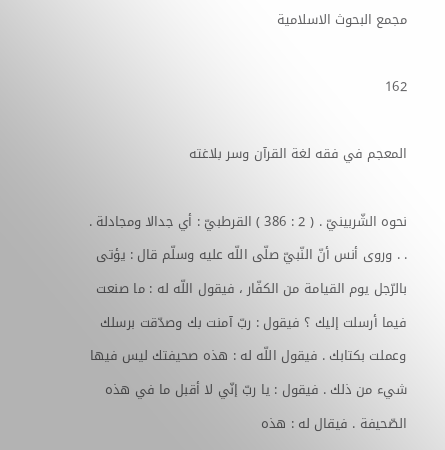مجمع البحوث الاسلامية

162

المعجم في فقه لغة القرآن وسر بلاغته

نحوه الشّربينيّ . ( 2 : 386 ) القرطبيّ : أي جدالا ومجادلة . . . وروى أنس أنّ النّبيّ صلّى اللّه عليه وسلّم قال : يؤتى بالرّجل يوم القيامة من الكفّار ، فيقول اللّه له : ما صنعت فيما أرسلت إليك ؟ فيقول : ربّ آمنت بك وصدّقت برسلك وعملت بكتابك . فيقول اللّه له : هذه صحيفتك ليس فيها شيء من ذلك . فيقول : يا ربّ إنّي لا أقبل ما في هذه الصّحيفة . فيقال له : هذه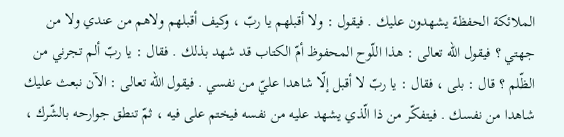الملائكة الحفظة يشهدون عليك . فيقول : ولا أقبلهم يا ربّ ، وكيف أقبلهم ولاهم من عندي ولا من جهتي ؟ فيقول اللّه تعالى : هذا اللّوح المحفوظ أمّ الكتاب قد شهد بذلك . فقال : يا ربّ ألم تجرني من الظّلم ؟ قال : بلى ، فقال : يا ربّ لا أقبل إلّا شاهدا عليّ من نفسي . فيقول اللّه تعالى : الآن نبعث عليك شاهدا من نفسك . فيتفكّر من ذا الّذي يشهد عليه من نفسه فيختم على فيه ، ثمّ تنطق جوارحه بالشّرك ،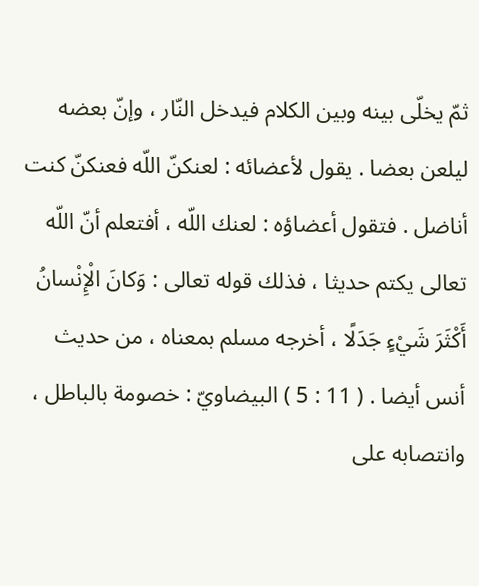ثمّ يخلّى بينه وبين الكلام فيدخل النّار ، وإنّ بعضه ليلعن بعضا . يقول لأعضائه : لعنكنّ اللّه فعنكنّ كنت أناضل . فتقول أعضاؤه : لعنك اللّه ، أفتعلم أنّ اللّه تعالى يكتم حديثا ، فذلك قوله تعالى : وَكانَ الْإِنْسانُ أَكْثَرَ شَيْءٍ جَدَلًا ، أخرجه مسلم بمعناه ، من حديث أنس أيضا . ( 11 : 5 ) البيضاويّ : خصومة بالباطل ، وانتصابه على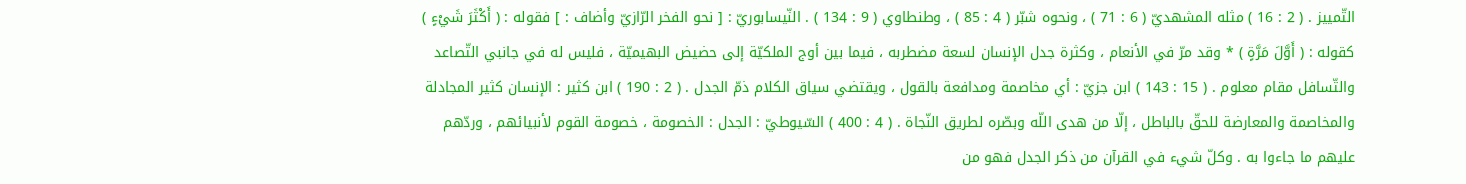التّمييز . ( 2 : 16 ) مثله المشهديّ ( 6 : 71 ) ، ونحوه شبّر ( 4 : 85 ) ، وطنطاوي ( 9 : 134 ) . النّيسابوريّ : [ نحو الفخر الرّازيّ وأضاف : ] فقوله : ( أَكْثَرَ شَيْءٍ ) كقوله : ( أَوَّلَ مَرَّةٍ ) * وقد مرّ في الأنعام ، وكثرة جدل الإنسان لسعة مضطربه ، فيما بين أوج الملكيّة إلى حضيض البهيميّة ، فليس له في جانبي التّصاعد والتّسافل مقام معلوم . ( 15 : 143 ) ابن جزيّ : أي مخاصمة ومدافعة بالقول ، ويقتضي سياق الكلام ذمّ الجدل . ( 2 : 190 ) ابن كثير : الإنسان كثير المجادلة والمخاصمة والمعارضة للحقّ بالباطل ، إلّا من هدى اللّه وبصّره لطريق النّجاة . ( 4 : 400 ) السّيوطيّ : الجدل : الخصومة ، خصومة القوم لأنبيائهم ، وردّهم عليهم ما جاءوا به . وكلّ شيء في القرآن من ذكر الجدل فهو من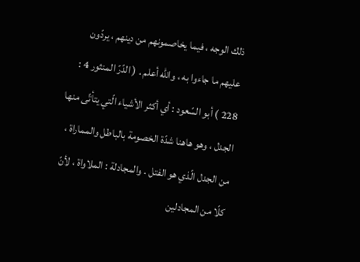ذلك الوجه ، فيما يخاصمونهم من دينهم ، يردّون عليهم ما جاءوا به ، واللّه أعلم . ( الدّرّ المنثور 4 : 228 ) أبو السّعود : أي أكثر الأشياء الّتي يتأتّى منها الجدل ، وهو هاهنا شدّة الخصومة بالباطل والمماراة ، من الجدل الّذي هو الفتل . والمجادلة : الملاواة ، لأنّ كلّا من المجادلين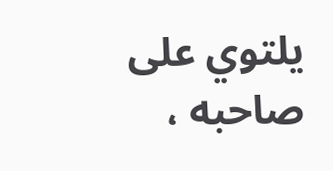يلتوي على صاحبه ،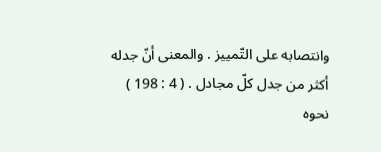وانتصابه على التّمييز . والمعنى أنّ جدله أكثر من جدل كلّ مجادل . ( 4 : 198 ) نحوه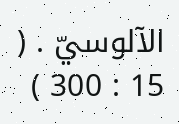الآلوسيّ . ( 15 : 300 )